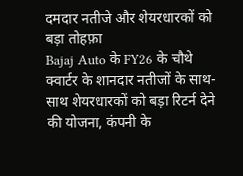दमदार नतीजे और शेयरधारकों को बड़ा तोहफ़ा
Bajaj Auto के FY26 के चौथे क्वार्टर के शानदार नतीजों के साथ-साथ शेयरधारकों को बड़ा रिटर्न देने की योजना, कंपनी के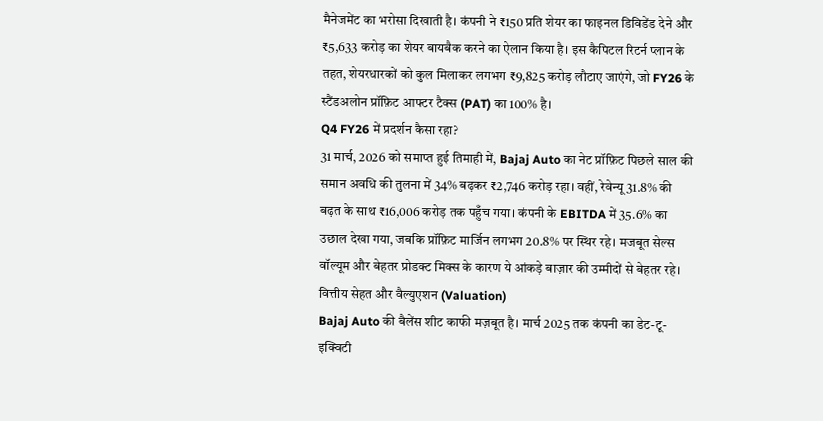मैनेजमेंट का भरोसा दिखाती है। कंपनी ने ₹150 प्रति शेयर का फाइनल डिविडेंड देने और ₹5,633 करोड़ का शेयर बायबैक करने का ऐलान किया है। इस कैपिटल रिटर्न प्लान के तहत, शेयरधारकों को कुल मिलाकर लगभग ₹9,825 करोड़ लौटाए जाएंगे, जो FY26 के स्टैंडअलोन प्रॉफ़िट आफ्टर टैक्स (PAT) का 100% है।
Q4 FY26 में प्रदर्शन कैसा रहा?
31 मार्च, 2026 को समाप्त हुई तिमाही में, Bajaj Auto का नेट प्रॉफ़िट पिछले साल की समान अवधि की तुलना में 34% बढ़कर ₹2,746 करोड़ रहा। वहीं, रेवेन्यू 31.8% की बढ़त के साथ ₹16,006 करोड़ तक पहुँच गया। कंपनी के EBITDA में 35.6% का उछाल देखा गया, जबकि प्रॉफ़िट मार्जिन लगभग 20.8% पर स्थिर रहे। मजबूत सेल्स वॉल्यूम और बेहतर प्रोडक्ट मिक्स के कारण ये आंकड़े बाज़ार की उम्मीदों से बेहतर रहे।
वित्तीय सेहत और वैल्युएशन (Valuation)
Bajaj Auto की बैलेंस शीट काफी मज़बूत है। मार्च 2025 तक कंपनी का डेट-टू-इक्विटी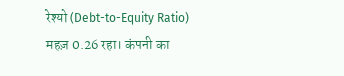रेश्यो (Debt-to-Equity Ratio) महज़ 0.26 रहा। कंपनी का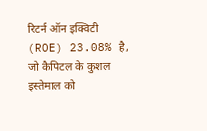रिटर्न ऑन इक्विटी (ROE) 23.08% है, जो कैपिटल के कुशल इस्तेमाल को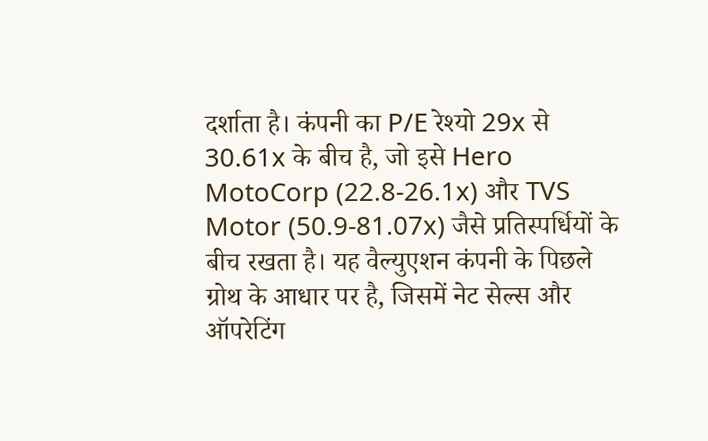दर्शाता है। कंपनी का P/E रेश्यो 29x से 30.61x के बीच है, जो इसे Hero MotoCorp (22.8-26.1x) और TVS Motor (50.9-81.07x) जैसे प्रतिस्पर्धियों के बीच रखता है। यह वैल्युएशन कंपनी के पिछले ग्रोथ के आधार पर है, जिसमें नेट सेल्स और ऑपरेटिंग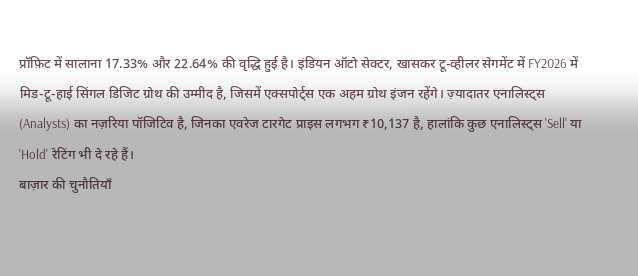प्रॉफ़िट में सालाना 17.33% और 22.64% की वृद्धि हुई है। इंडियन ऑटो सेक्टर, खासकर टू-व्हीलर सेगमेंट में FY2026 में मिड-टू-हाई सिंगल डिजिट ग्रोथ की उम्मीद है, जिसमें एक्सपोर्ट्स एक अहम ग्रोथ इंजन रहेंगे। ज़्यादातर एनालिस्ट्स (Analysts) का नज़रिया पॉजिटिव है, जिनका एवरेज टारगेट प्राइस लगभग ₹10,137 है, हालांकि कुछ एनालिस्ट्स 'Sell' या 'Hold' रेटिंग भी दे रहे हैं।
बाज़ार की चुनौतियाँ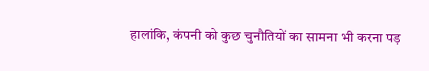हालांकि, कंपनी को कुछ चुनौतियों का सामना भी करना पड़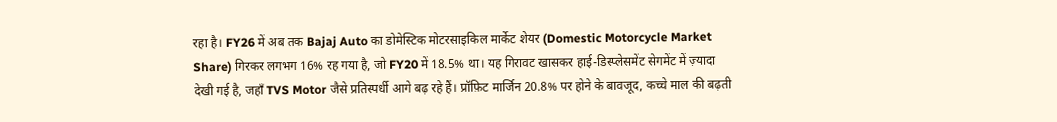रहा है। FY26 में अब तक Bajaj Auto का डोमेस्टिक मोटरसाइकिल मार्केट शेयर (Domestic Motorcycle Market Share) गिरकर लगभग 16% रह गया है, जो FY20 में 18.5% था। यह गिरावट खासकर हाई-डिस्प्लेसमेंट सेगमेंट में ज़्यादा देखी गई है, जहाँ TVS Motor जैसे प्रतिस्पर्धी आगे बढ़ रहे हैं। प्रॉफ़िट मार्जिन 20.8% पर होने के बावजूद, कच्चे माल की बढ़ती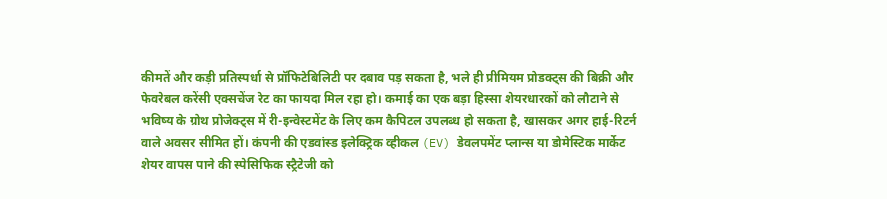कीमतें और कड़ी प्रतिस्पर्धा से प्रॉफिटेबिलिटी पर दबाव पड़ सकता है, भले ही प्रीमियम प्रोडक्ट्स की बिक्री और फेवरेबल करेंसी एक्सचेंज रेट का फायदा मिल रहा हो। कमाई का एक बड़ा हिस्सा शेयरधारकों को लौटाने से भविष्य के ग्रोथ प्रोजेक्ट्स में री-इन्वेस्टमेंट के लिए कम कैपिटल उपलब्ध हो सकता है, खासकर अगर हाई-रिटर्न वाले अवसर सीमित हों। कंपनी की एडवांस्ड इलेक्ट्रिक व्हीकल (EV) डेवलपमेंट प्लान्स या डोमेस्टिक मार्केट शेयर वापस पाने की स्पेसिफिक स्ट्रैटेजी को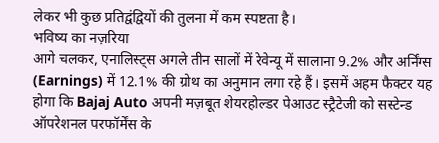लेकर भी कुछ प्रतिद्वंद्वियों की तुलना में कम स्पष्टता है।
भविष्य का नज़रिया
आगे चलकर, एनालिस्ट्स अगले तीन सालों में रेवेन्यू में सालाना 9.2% और अर्निंग्स (Earnings) में 12.1% की ग्रोथ का अनुमान लगा रहे हैं। इसमें अहम फैक्टर यह होगा कि Bajaj Auto अपनी मज़बूत शेयरहोल्डर पेआउट स्ट्रैटेजी को सस्टेन्ड ऑपरेशनल परफॉर्मेंस के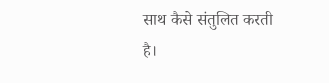साथ कैसे संतुलित करती है।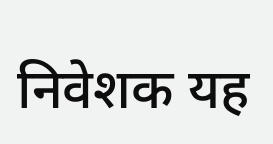निवेशक यह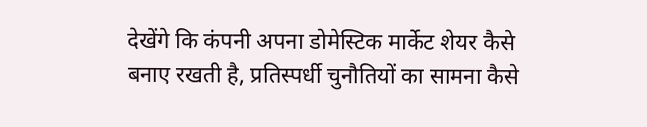देखेंगे कि कंपनी अपना डोमेस्टिक मार्केट शेयर कैसे बनाए रखती है, प्रतिस्पर्धी चुनौतियों का सामना कैसे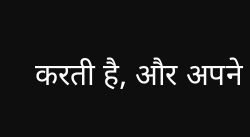करती है, और अपने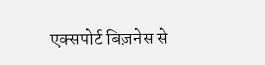एक्सपोर्ट बिज़नेस से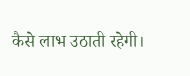कैसे लाभ उठाती रहेगी।